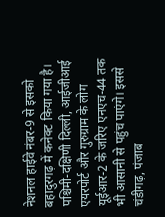नेशनल हाईवे नंबर-9 से इसको बहादुरगढ़ में कनेक्ट किया गया है। पश्चिमी-दक्षिणी दिल्ली, आईजीआई एयरपोर्ट और गुरुग्राम के लोग यूईआर-2 के जरिए एनएच-44 तक भी आसानी से पहुंच पाएंगे। इससे चंडीगढ़, पंजाब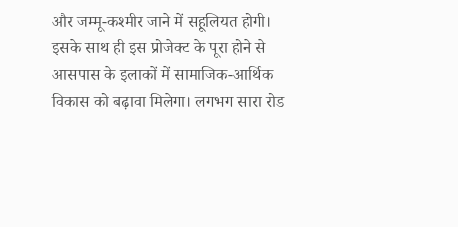और जम्मू-कश्मीर जाने में सहूलियत होगी। इसके साथ ही इस प्रोजेक्ट के पूरा होने से आसपास के इलाकों में सामाजिक-आर्थिक विकास को बढ़ावा मिलेगा। लगभग सारा रोड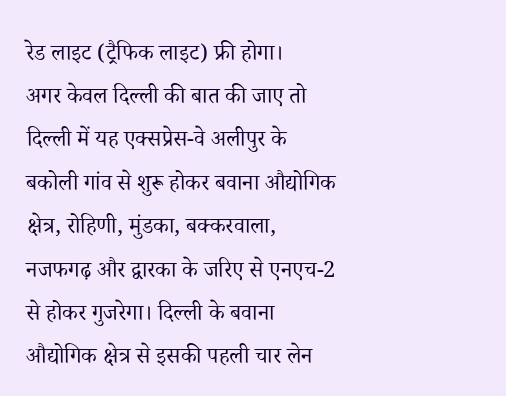रेड लाइट (ट्रैफिक लाइट) फ्री होगा।
अगर केवल दिल्ली की बात की जाए तो दिल्ली में यह एक्सप्रेस-वे अलीपुर के बकोली गांव से शुरू होकर बवाना औद्योगिक क्षेत्र, रोहिणी, मुंडका, बक्करवाला, नजफगढ़ और द्वारका के जरिए से एनएच-2 से होकर गुजरेगा। दिल्ली के बवाना औद्योगिक क्षेत्र से इसकी पहली चार लेन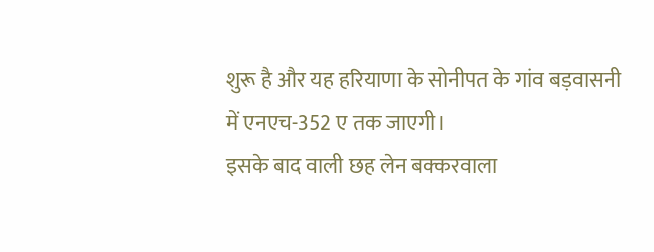शुरू है और यह हरियाणा के सोनीपत के गांव बड़वासनी में एनएच-352 ए तक जाएगी।
इसके बाद वाली छह लेन बक्करवाला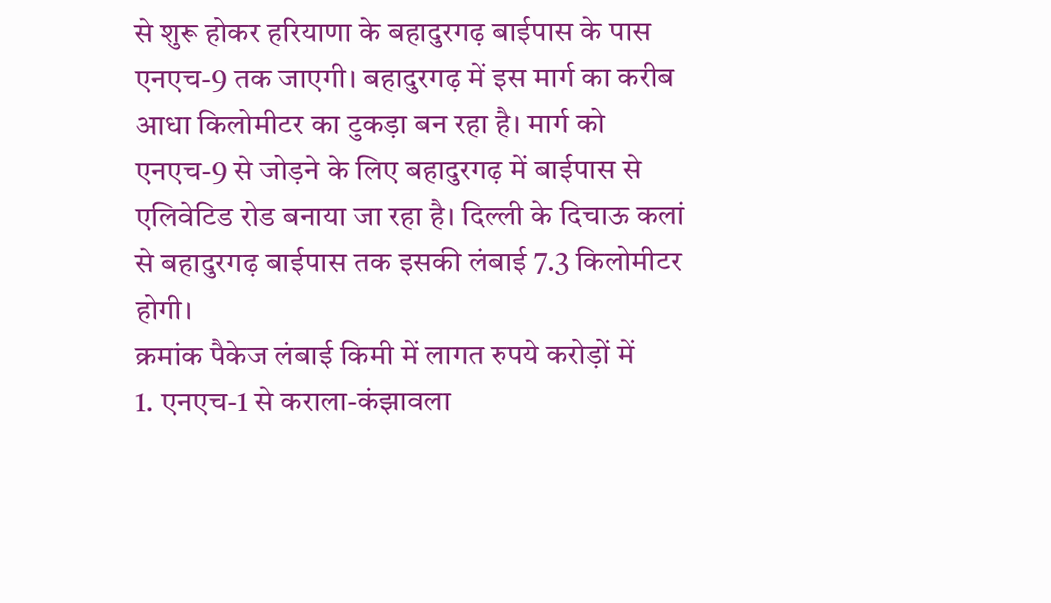से शुरू होकर हरियाणा के बहादुरगढ़ बाईपास के पास एनएच-9 तक जाएगी। बहादुरगढ़ में इस मार्ग का करीब आधा किलोमीटर का टुकड़ा बन रहा है। मार्ग को एनएच-9 से जोड़ने के लिए बहादुरगढ़ में बाईपास से एलिवेटिड रोड बनाया जा रहा है। दिल्ली के दिचाऊ कलां से बहादुरगढ़ बाईपास तक इसकी लंबाई 7.3 किलोमीटर होगी।
क्रमांक पैकेज लंबाई किमी में लागत रुपये करोड़ों में
1. एनएच-1 से कराला-कंझावला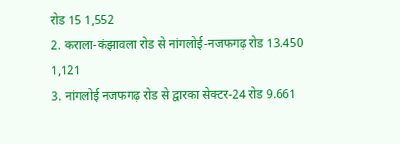रोड 15 1,552
2. कराला-कंझावला रोड से नांगलोई-नजफगढ़ रोड 13.450 1,121
3. नांगलोई नजफगढ़ रोड से द्वारका सेक्टर-24 रोड 9.661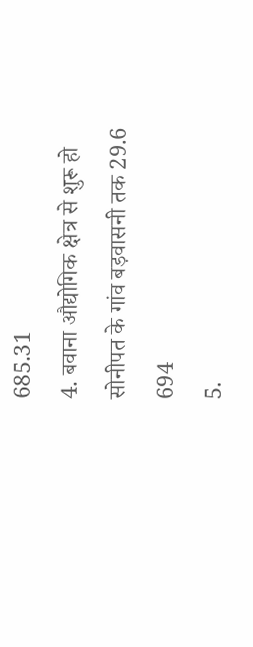685.31
4. बवाना औद्योगिक क्षेत्र से शुरू हो सोनीपत के गांव बड़वासनी तक 29.6 694
5.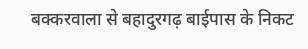बक्करवाला से बहादुरगढ़ बाईपास के निकट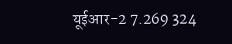यूईआर-2 7.269 324